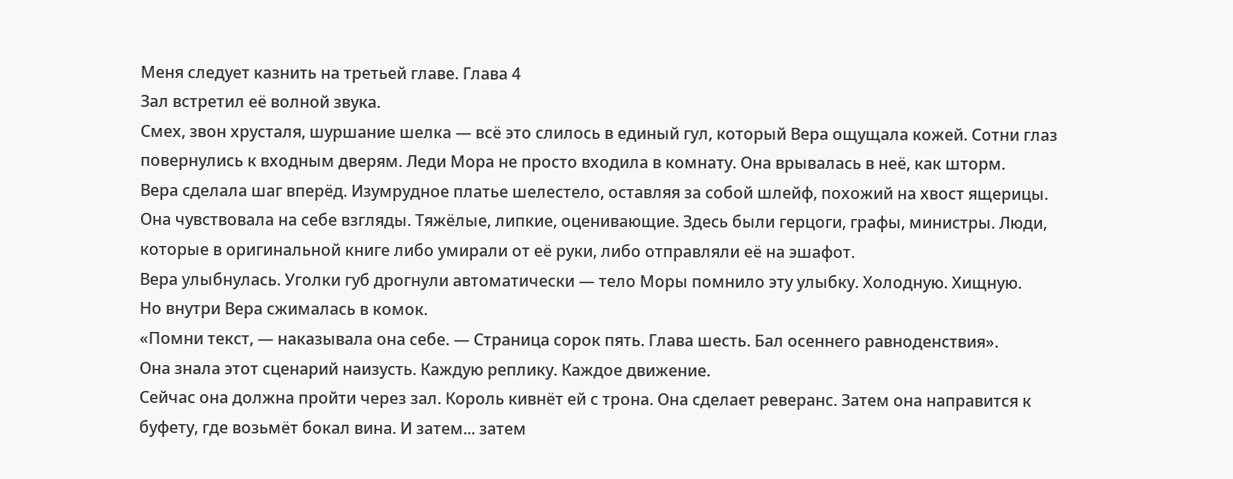Меня следует казнить на третьей главе. Глава 4
Зал встретил её волной звука.
Смех, звон хрусталя, шуршание шелка — всё это слилось в единый гул, который Вера ощущала кожей. Сотни глаз повернулись к входным дверям. Леди Мора не просто входила в комнату. Она врывалась в неё, как шторм.
Вера сделала шаг вперёд. Изумрудное платье шелестело, оставляя за собой шлейф, похожий на хвост ящерицы. Она чувствовала на себе взгляды. Тяжёлые, липкие, оценивающие. Здесь были герцоги, графы, министры. Люди, которые в оригинальной книге либо умирали от её руки, либо отправляли её на эшафот.
Вера улыбнулась. Уголки губ дрогнули автоматически — тело Моры помнило эту улыбку. Холодную. Хищную.
Но внутри Вера сжималась в комок.
«Помни текст, — наказывала она себе. — Страница сорок пять. Глава шесть. Бал осеннего равноденствия».
Она знала этот сценарий наизусть. Каждую реплику. Каждое движение.
Сейчас она должна пройти через зал. Король кивнёт ей с трона. Она сделает реверанс. Затем она направится к буфету, где возьмёт бокал вина. И затем... затем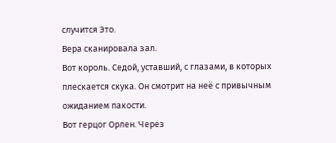случится Это.
Вера сканировала зал.
Вот король. Седой, уставший, с глазами, в которых плескается скука. Он смотрит на неё с привычным ожиданием пакости.
Вот герцог Орлен. Через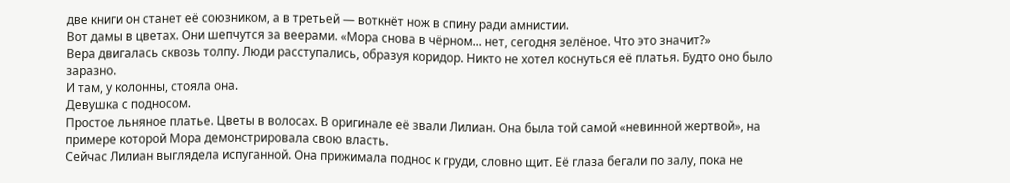две книги он станет её союзником, а в третьей — воткнёт нож в спину ради амнистии.
Вот дамы в цветах. Они шепчутся за веерами. «Мора снова в чёрном... нет, сегодня зелёное. Что это значит?»
Вера двигалась сквозь толпу. Люди расступались, образуя коридор. Никто не хотел коснуться её платья. Будто оно было заразно.
И там, у колонны, стояла она.
Девушка с подносом.
Простое льняное платье. Цветы в волосах. В оригинале её звали Лилиан. Она была той самой «невинной жертвой», на примере которой Мора демонстрировала свою власть.
Сейчас Лилиан выглядела испуганной. Она прижимала поднос к груди, словно щит. Её глаза бегали по залу, пока не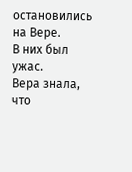остановились на Вере.
В них был ужас.
Вера знала, что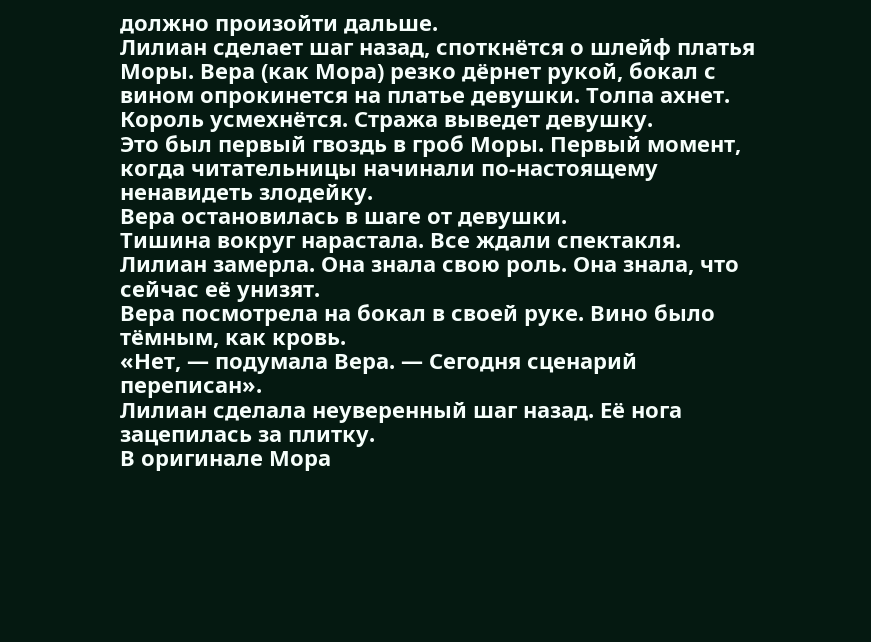должно произойти дальше.
Лилиан сделает шаг назад, споткнётся о шлейф платья Моры. Вера (как Мора) резко дёрнет рукой, бокал с вином опрокинется на платье девушки. Толпа ахнет. Король усмехнётся. Стража выведет девушку.
Это был первый гвоздь в гроб Моры. Первый момент, когда читательницы начинали по-настоящему ненавидеть злодейку.
Вера остановилась в шаге от девушки.
Тишина вокруг нарастала. Все ждали спектакля.
Лилиан замерла. Она знала свою роль. Она знала, что сейчас её унизят.
Вера посмотрела на бокал в своей руке. Вино было тёмным, как кровь.
«Нет, — подумала Вера. — Сегодня сценарий переписан».
Лилиан сделала неуверенный шаг назад. Её нога зацепилась за плитку.
В оригинале Мора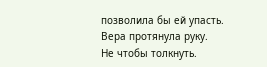позволила бы ей упасть.
Вера протянула руку.
Не чтобы толкнуть.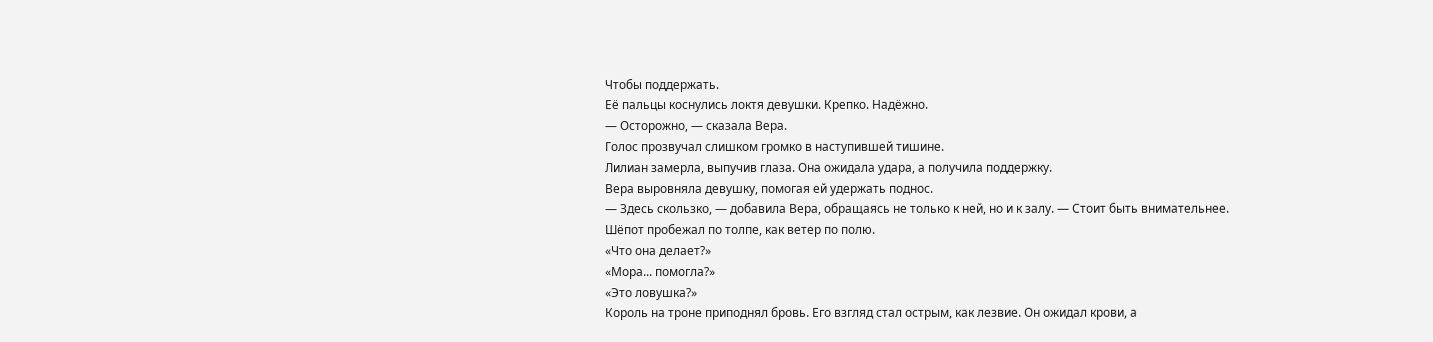Чтобы поддержать.
Её пальцы коснулись локтя девушки. Крепко. Надёжно.
— Осторожно, — сказала Вера.
Голос прозвучал слишком громко в наступившей тишине.
Лилиан замерла, выпучив глаза. Она ожидала удара, а получила поддержку.
Вера выровняла девушку, помогая ей удержать поднос.
— Здесь скользко, — добавила Вера, обращаясь не только к ней, но и к залу. — Стоит быть внимательнее.
Шёпот пробежал по толпе, как ветер по полю.
«Что она делает?»
«Мора... помогла?»
«Это ловушка?»
Король на троне приподнял бровь. Его взгляд стал острым, как лезвие. Он ожидал крови, а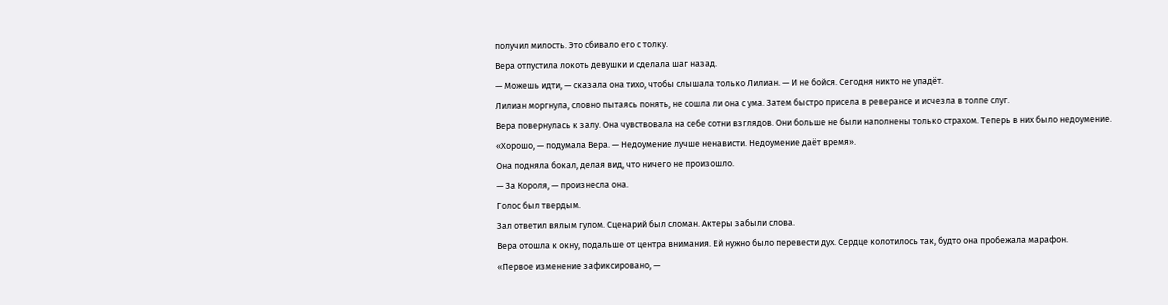получил милость. Это сбивало его с толку.
Вера отпустила локоть девушки и сделала шаг назад.
— Можешь идти, — сказала она тихо, чтобы слышала только Лилиан. — И не бойся. Сегодня никто не упадёт.
Лилиан моргнула, словно пытаясь понять, не сошла ли она с ума. Затем быстро присела в реверансе и исчезла в толпе слуг.
Вера повернулась к залу. Она чувствовала на себе сотни взглядов. Они больше не были наполнены только страхом. Теперь в них было недоумение.
«Хорошо, — подумала Вера. — Недоумение лучше ненависти. Недоумение даёт время».
Она подняла бокал, делая вид, что ничего не произошло.
— За Короля, — произнесла она.
Голос был твердым.
Зал ответил вялым гулом. Сценарий был сломан. Актеры забыли слова.
Вера отошла к окну, подальше от центра внимания. Ей нужно было перевести дух. Сердце колотилось так, будто она пробежала марафон.
«Первое изменение зафиксировано, —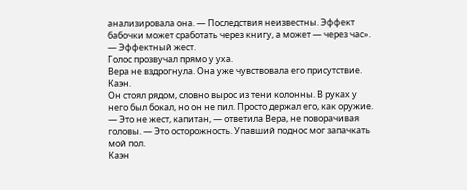анализировала она. — Последствия неизвестны. Эффект бабочки может сработать через книгу, а может — через час».
— Эффектный жест.
Голос прозвучал прямо у уха.
Вера не вздрогнула. Она уже чувствовала его присутствие. Каэн.
Он стоял рядом, словно вырос из тени колонны. В руках у него был бокал, но он не пил. Просто держал его, как оружие.
— Это не жест, капитан, — ответила Вера, не поворачивая головы. — Это осторожность. Упавший поднос мог запачкать мой пол.
Каэн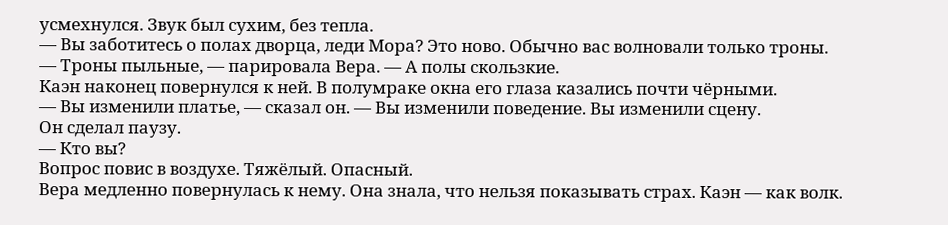усмехнулся. Звук был сухим, без тепла.
— Вы заботитесь о полах дворца, леди Мора? Это ново. Обычно вас волновали только троны.
— Троны пыльные, — парировала Вера. — А полы скользкие.
Каэн наконец повернулся к ней. В полумраке окна его глаза казались почти чёрными.
— Вы изменили платье, — сказал он. — Вы изменили поведение. Вы изменили сцену.
Он сделал паузу.
— Кто вы?
Вопрос повис в воздухе. Тяжёлый. Опасный.
Вера медленно повернулась к нему. Она знала, что нельзя показывать страх. Каэн — как волк.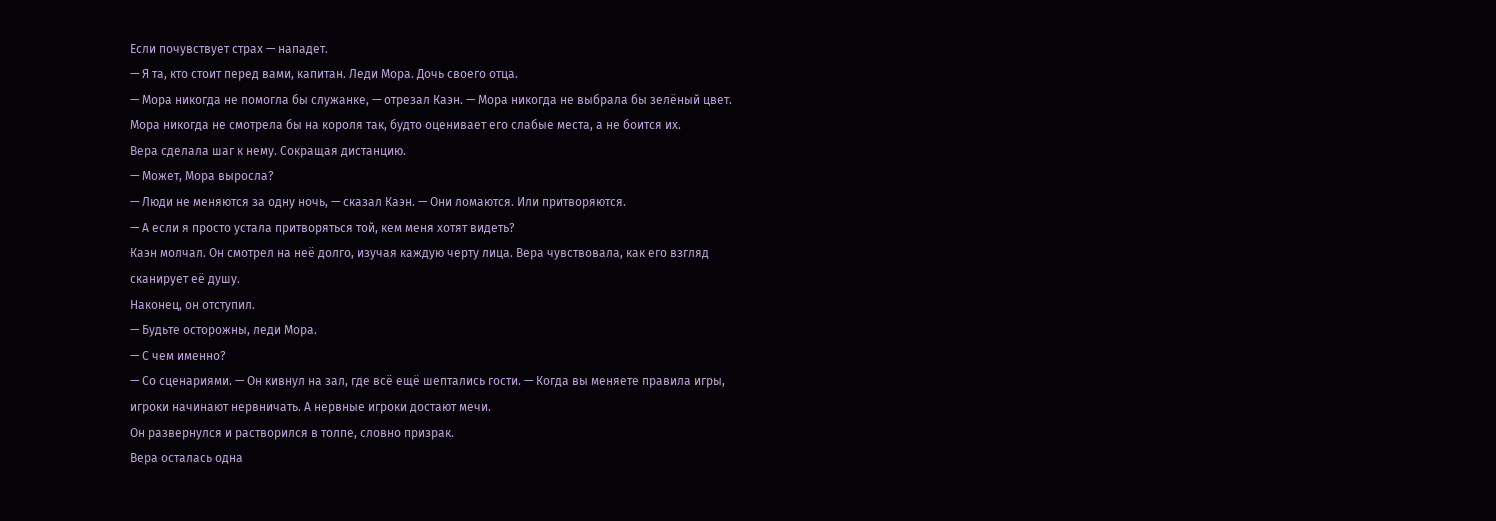Если почувствует страх — нападет.
— Я та, кто стоит перед вами, капитан. Леди Мора. Дочь своего отца.
— Мора никогда не помогла бы служанке, — отрезал Каэн. — Мора никогда не выбрала бы зелёный цвет. Мора никогда не смотрела бы на короля так, будто оценивает его слабые места, а не боится их.
Вера сделала шаг к нему. Сокращая дистанцию.
— Может, Мора выросла?
— Люди не меняются за одну ночь, — сказал Каэн. — Они ломаются. Или притворяются.
— А если я просто устала притворяться той, кем меня хотят видеть?
Каэн молчал. Он смотрел на неё долго, изучая каждую черту лица. Вера чувствовала, как его взгляд сканирует её душу.
Наконец, он отступил.
— Будьте осторожны, леди Мора.
— С чем именно?
— Со сценариями. — Он кивнул на зал, где всё ещё шептались гости. — Когда вы меняете правила игры, игроки начинают нервничать. А нервные игроки достают мечи.
Он развернулся и растворился в толпе, словно призрак.
Вера осталась одна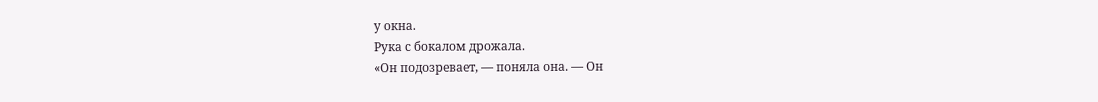у окна.
Рука с бокалом дрожала.
«Он подозревает, — поняла она. — Он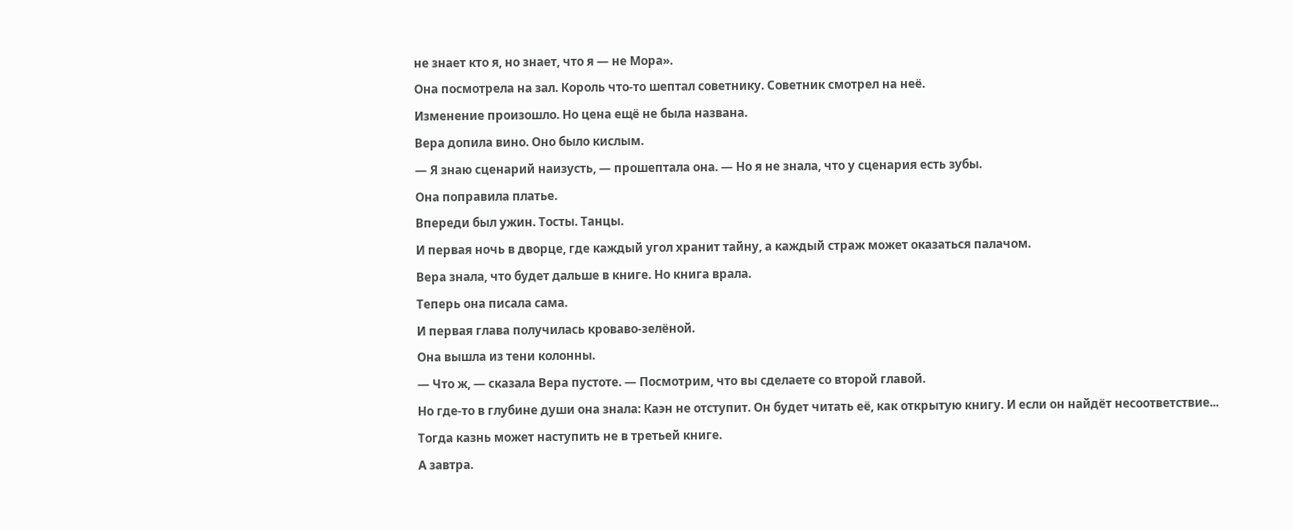не знает кто я, но знает, что я — не Мора».
Она посмотрела на зал. Король что-то шептал советнику. Советник смотрел на неё.
Изменение произошло. Но цена ещё не была названа.
Вера допила вино. Оно было кислым.
— Я знаю сценарий наизусть, — прошептала она. — Но я не знала, что у сценария есть зубы.
Она поправила платье.
Впереди был ужин. Тосты. Танцы.
И первая ночь в дворце, где каждый угол хранит тайну, а каждый страж может оказаться палачом.
Вера знала, что будет дальше в книге. Но книга врала.
Теперь она писала сама.
И первая глава получилась кроваво-зелёной.
Она вышла из тени колонны.
— Что ж, — сказала Вера пустоте. — Посмотрим, что вы сделаете со второй главой.
Но где-то в глубине души она знала: Каэн не отступит. Он будет читать её, как открытую книгу. И если он найдёт несоответствие...
Тогда казнь может наступить не в третьей книге.
А завтра.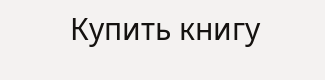Купить книгу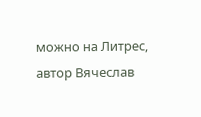можно на Литрес, автор Вячеслав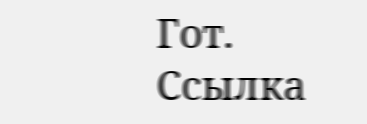Гот. Ссылка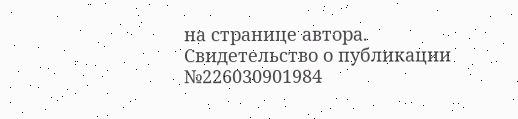на странице автора.
Свидетельство о публикации №226030901984